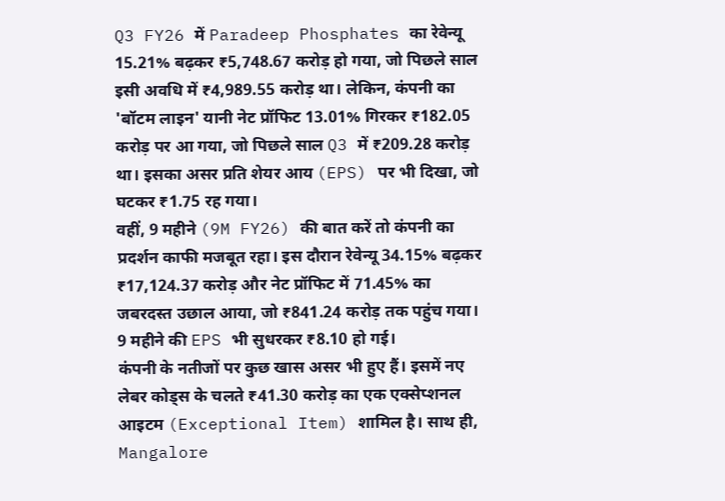Q3 FY26 में Paradeep Phosphates का रेवेन्यू 15.21% बढ़कर ₹5,748.67 करोड़ हो गया, जो पिछले साल इसी अवधि में ₹4,989.55 करोड़ था। लेकिन, कंपनी का 'बॉटम लाइन' यानी नेट प्रॉफिट 13.01% गिरकर ₹182.05 करोड़ पर आ गया, जो पिछले साल Q3 में ₹209.28 करोड़ था। इसका असर प्रति शेयर आय (EPS) पर भी दिखा, जो घटकर ₹1.75 रह गया।
वहीं, 9 महीने (9M FY26) की बात करें तो कंपनी का प्रदर्शन काफी मजबूत रहा। इस दौरान रेवेन्यू 34.15% बढ़कर ₹17,124.37 करोड़ और नेट प्रॉफिट में 71.45% का जबरदस्त उछाल आया, जो ₹841.24 करोड़ तक पहुंच गया। 9 महीने की EPS भी सुधरकर ₹8.10 हो गई।
कंपनी के नतीजों पर कुछ खास असर भी हुए हैं। इसमें नए लेबर कोड्स के चलते ₹41.30 करोड़ का एक एक्सेप्शनल आइटम (Exceptional Item) शामिल है। साथ ही, Mangalore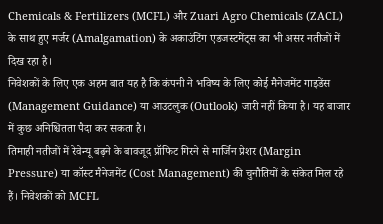Chemicals & Fertilizers (MCFL) और Zuari Agro Chemicals (ZACL) के साथ हुए मर्जर (Amalgamation) के अकाउंटिंग एडजस्टमेंट्स का भी असर नतीजों में दिख रहा है।
निवेशकों के लिए एक अहम बात यह है कि कंपनी ने भविष्य के लिए कोई मैनेजमेंट गाइडेंस (Management Guidance) या आउटलुक (Outlook) जारी नहीं किया है। यह बाजार में कुछ अनिश्चितता पैदा कर सकता है।
तिमाही नतीजों में रेवेन्यू बढ़ने के बावजूद प्रॉफिट गिरने से मार्जिन प्रेशर (Margin Pressure) या कॉस्ट मैनेजमेंट (Cost Management) की चुनौतियों के संकेत मिल रहे हैं। निवेशकों को MCFL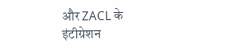और ZACL के इंटीग्रेशन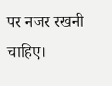पर नजर रखनी चाहिए।